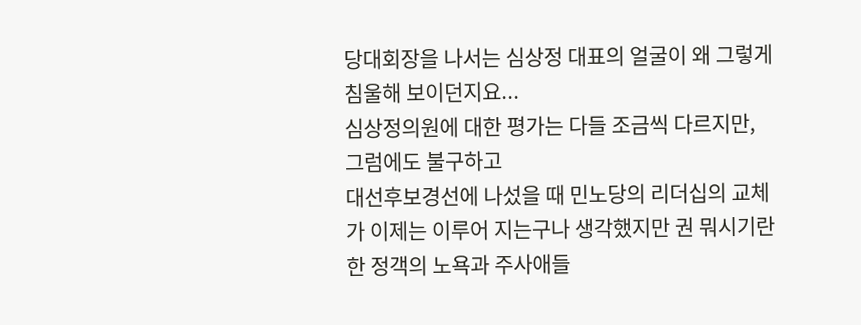당대회장을 나서는 심상정 대표의 얼굴이 왜 그렇게 침울해 보이던지요...
심상정의원에 대한 평가는 다들 조금씩 다르지만, 그럼에도 불구하고
대선후보경선에 나섰을 때 민노당의 리더십의 교체가 이제는 이루어 지는구나 생각했지만 권 뭐시기란 한 정객의 노욕과 주사애들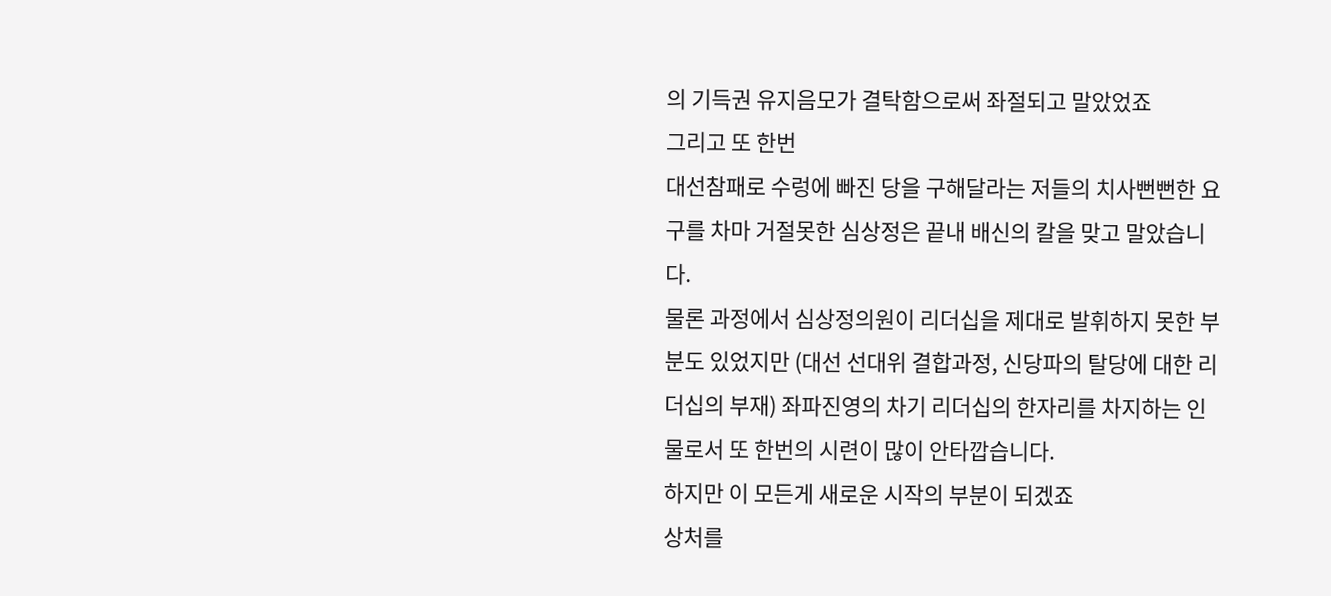의 기득권 유지음모가 결탁함으로써 좌절되고 말았었죠
그리고 또 한번
대선참패로 수렁에 빠진 당을 구해달라는 저들의 치사뻔뻔한 요구를 차마 거절못한 심상정은 끝내 배신의 칼을 맞고 말았습니다.
물론 과정에서 심상정의원이 리더십을 제대로 발휘하지 못한 부분도 있었지만 (대선 선대위 결합과정, 신당파의 탈당에 대한 리더십의 부재) 좌파진영의 차기 리더십의 한자리를 차지하는 인물로서 또 한번의 시련이 많이 안타깝습니다.
하지만 이 모든게 새로운 시작의 부분이 되겠죠
상처를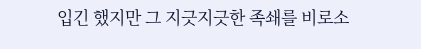입긴 했지만 그 지긋지긋한 족쇄를 비로소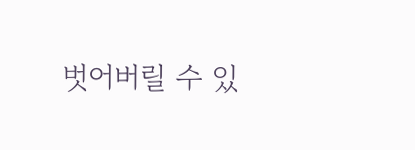벗어버릴 수 있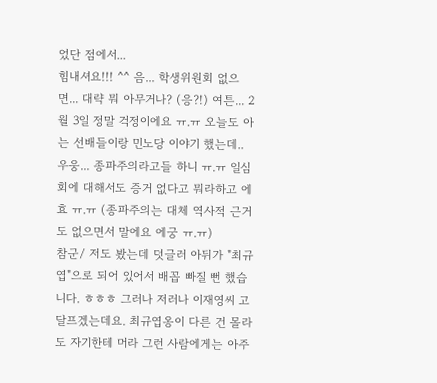었단 점에서...
힘내셔요!!! ^^ 음... 학생위원회 없으면... 대략 뭐 아무거나? (응?!) 여튼... 2월 3일 정말 걱정이에요 ㅠ.ㅠ 오늘도 아는 선배들이랑 민노당 이야기 했는데.. 우웅... 종파주의라고들 하니 ㅠ.ㅠ 일심회에 대해서도 증거 없다고 뭐라하고 에효 ㅠ.ㅠ (종파주의는 대체 역사적 근거도 없으면서 말에요 에궁 ㅠ.ㅠ)
참군/ 저도 봤는데 덧글러 아뒤가 "최규엽"으로 되어 있어서 배꼽 빠질 뻔 했습니다. ㅎㅎㅎ 그러나 저러나 이재영씨 고달프겠는데요. 최규엽옹이 다른 건 몰라도 자기한테 머라 그런 사람에게는 아주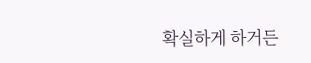확실하게 하거든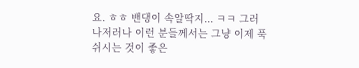요. ㅎㅎ 밴댕이 속알딱지... ㅋㅋ 그러나저러나 이런 분들께서는 그냥 이제 푹 쉬시는 것이 좋은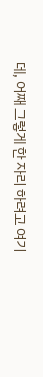데, 어째 그렇게 한 자리 하려고 여기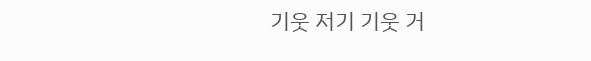기웃 저기 기웃 거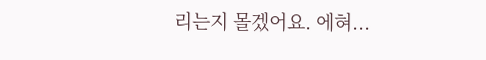리는지 몰겠어요. 에혀...